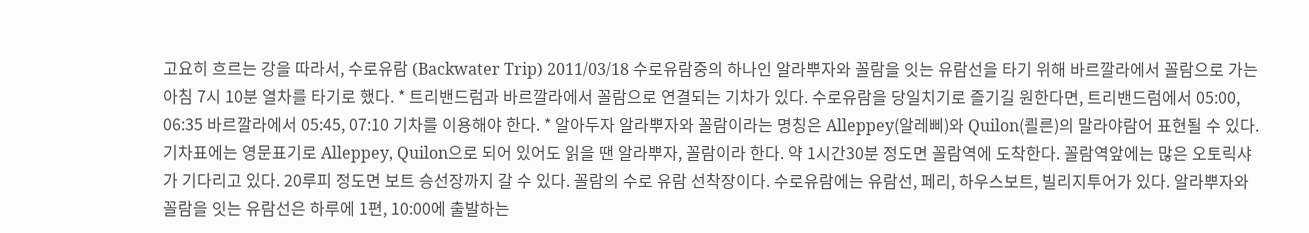고요히 흐르는 강을 따라서, 수로유람 (Backwater Trip) 2011/03/18 수로유람중의 하나인 알라뿌자와 꼴람을 잇는 유람선을 타기 위해 바르깔라에서 꼴람으로 가는 아침 7시 10분 열차를 타기로 했다. * 트리밴드럼과 바르깔라에서 꼴람으로 연결되는 기차가 있다. 수로유람을 당일치기로 즐기길 원한다면, 트리밴드럼에서 05:00, 06:35 바르깔라에서 05:45, 07:10 기차를 이용해야 한다. * 알아두자 알라뿌자와 꼴람이라는 명칭은 Alleppey(알레삐)와 Quilon(쾰른)의 말라야람어 표현될 수 있다. 기차표에는 영문표기로 Alleppey, Quilon으로 되어 있어도 읽을 땐 알라뿌자, 꼴람이라 한다. 약 1시간30분 정도면 꼴람역에 도착한다. 꼴람역앞에는 많은 오토릭샤가 기다리고 있다. 20루피 정도면 보트 승선장까지 갈 수 있다. 꼴람의 수로 유람 선착장이다. 수로유람에는 유람선, 페리, 하우스보트, 빌리지투어가 있다. 알라뿌자와 꼴람을 잇는 유람선은 하루에 1편, 10:00에 출발하는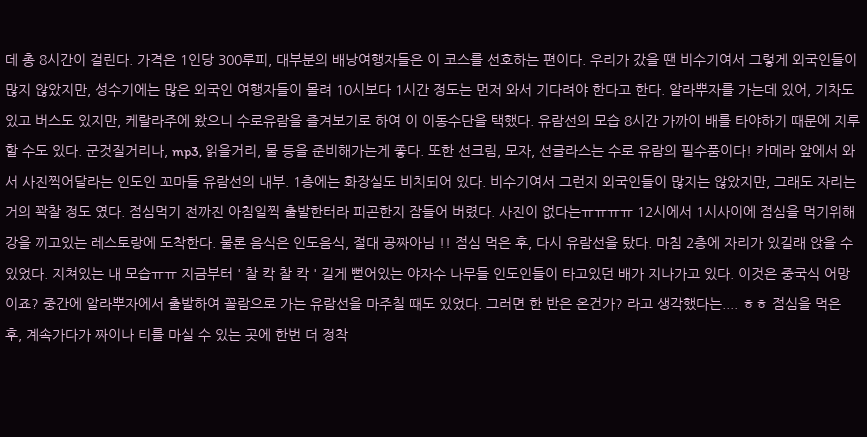데 총 8시간이 걸린다. 가격은 1인당 300루피, 대부분의 배낭여행자들은 이 코스를 선호하는 편이다. 우리가 갔을 땐 비수기여서 그렇게 외국인들이 많지 않았지만, 성수기에는 많은 외국인 여행자들이 몰려 10시보다 1시간 정도는 먼저 와서 기다려야 한다고 한다. 알라뿌자를 가는데 있어, 기차도 있고 버스도 있지만, 케랄라주에 왔으니 수로유람을 즐겨보기로 하여 이 이동수단을 택했다. 유람선의 모습 8시간 가까이 배를 타야하기 때문에 지루할 수도 있다. 군것질거리나, mp3, 읽을거리, 물 등을 준비해가는게 좋다. 또한 선크림, 모자, 선글라스는 수로 유람의 필수품이다! 카메라 앞에서 와서 사진찍어달라는 인도인 꼬마들 유람선의 내부. 1층에는 화장실도 비치되어 있다. 비수기여서 그런지 외국인들이 많지는 않았지만, 그래도 자리는 거의 꽉찰 정도 였다. 점심먹기 전까진 아침일찍 출발한터라 피곤한지 잠들어 버렸다. 사진이 없다는ㅠㅠㅠㅠ 12시에서 1시사이에 점심을 먹기위해 강을 끼고있는 레스토랑에 도착한다. 물론 음식은 인도음식, 절대 공짜아님 !! 점심 먹은 후, 다시 유람선을 탔다. 마침 2층에 자리가 있길래 앉을 수 있었다. 지쳐있는 내 모습ㅠㅠ 지금부터 ' 찰 칵 찰 칵 ' 길게 뻗어있는 야자수 나무들 인도인들이 타고있던 배가 지나가고 있다. 이것은 중국식 어망이죠? 중간에 알라뿌자에서 출발하여 꼴람으로 가는 유람선을 마주칠 때도 있었다. 그러면 한 반은 온건가? 라고 생각했다는.... ㅎㅎ 점심을 먹은 후, 계속가다가 짜이나 티를 마실 수 있는 곳에 한번 더 정착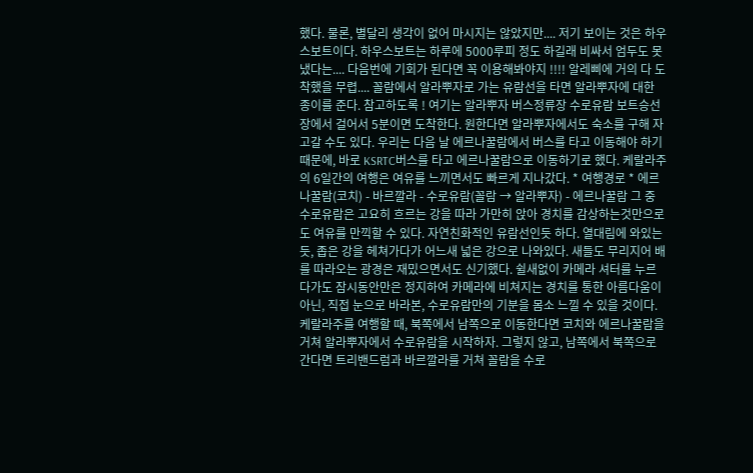했다. 물론, 별달리 생각이 없어 마시지는 않았지만.... 저기 보이는 것은 하우스보트이다. 하우스보트는 하루에 5000루피 정도 하길래 비싸서 엄두도 못냈다는.... 다음번에 기회가 된다면 꼭 이용해봐야지 !!!! 알레삐에 거의 다 도착했을 무렵.... 꼴람에서 알라뿌자로 가는 유람선을 타면 알라뿌자에 대한 종이를 준다. 참고하도록 ! 여기는 알라뿌자 버스정류장 수로유람 보트승선장에서 걸어서 5분이면 도착한다. 원한다면 알라뿌자에서도 숙소를 구해 자고갈 수도 있다. 우리는 다음 날 에르나꿀람에서 버스를 타고 이동해야 하기때문에, 바로 KSRTC버스를 타고 에르나꿀람으로 이동하기로 했다. 케랄라주의 6일간의 여행은 여유를 느끼면서도 빠르게 지나갔다. * 여행경로 * 에르나꿀람(코치) - 바르깔라 - 수로유람(꼴람 → 알라뿌자) - 에르나꿀람 그 중 수로유람은 고요히 흐르는 강을 따라 가만히 앉아 경치를 감상하는것만으로도 여유를 만끽할 수 있다. 자연친화적인 유람선인듯 하다. 열대림에 와있는 듯, 좁은 강을 헤쳐가다가 어느새 넓은 강으로 나와있다. 새들도 무리지어 배를 따라오는 광경은 재밌으면서도 신기했다. 쉴새없이 카메라 셔터를 누르다가도 잠시동안만은 정지하여 카메라에 비쳐지는 경치를 통한 아름다움이 아닌, 직접 눈으로 바라본, 수로유람만의 기분을 몸소 느낄 수 있을 것이다. 케랄라주를 여행할 때, 북쪽에서 남쪽으로 이동한다면 코치와 에르나꿀람을 거쳐 알라뿌자에서 수로유람을 시작하자. 그렇지 않고, 남쪽에서 북쪽으로 간다면 트리밴드럼과 바르깔라를 거쳐 꼴람을 수로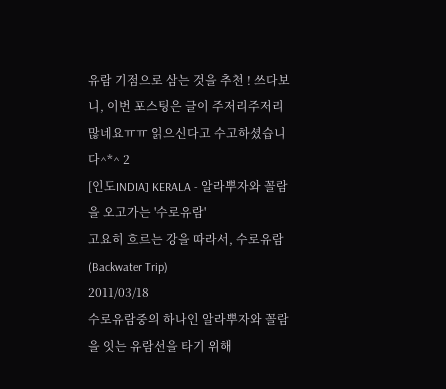유람 기점으로 삼는 것을 추천 ! 쓰다보니, 이번 포스팅은 글이 주저리주저리 많네요ㅠㅠ 읽으신다고 수고하셨습니다^*^ 2
[인도INDIA] KERALA - 알라뿌자와 꼴람을 오고가는 '수로유람'
고요히 흐르는 강을 따라서, 수로유람 (Backwater Trip)
2011/03/18
수로유람중의 하나인 알라뿌자와 꼴람을 잇는 유람선을 타기 위해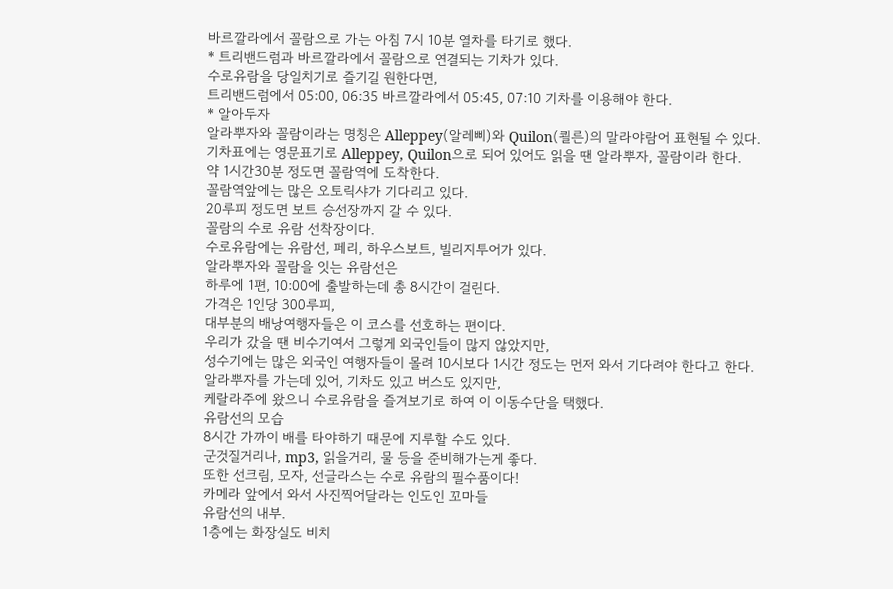바르깔라에서 꼴람으로 가는 아침 7시 10분 열차를 타기로 했다.
* 트리밴드럼과 바르깔라에서 꼴람으로 연결되는 기차가 있다.
수로유람을 당일치기로 즐기길 원한다면,
트리밴드럼에서 05:00, 06:35 바르깔라에서 05:45, 07:10 기차를 이용해야 한다.
* 알아두자
알라뿌자와 꼴람이라는 명칭은 Alleppey(알레삐)와 Quilon(쾰른)의 말라야람어 표현될 수 있다.
기차표에는 영문표기로 Alleppey, Quilon으로 되어 있어도 읽을 땐 알라뿌자, 꼴람이라 한다.
약 1시간30분 정도면 꼴람역에 도착한다.
꼴람역앞에는 많은 오토릭샤가 기다리고 있다.
20루피 정도면 보트 승선장까지 갈 수 있다.
꼴람의 수로 유람 선착장이다.
수로유람에는 유람선, 페리, 하우스보트, 빌리지투어가 있다.
알라뿌자와 꼴람을 잇는 유람선은
하루에 1편, 10:00에 출발하는데 총 8시간이 걸린다.
가격은 1인당 300루피,
대부분의 배낭여행자들은 이 코스를 선호하는 편이다.
우리가 갔을 땐 비수기여서 그렇게 외국인들이 많지 않았지만,
성수기에는 많은 외국인 여행자들이 몰려 10시보다 1시간 정도는 먼저 와서 기다려야 한다고 한다.
알라뿌자를 가는데 있어, 기차도 있고 버스도 있지만,
케랄라주에 왔으니 수로유람을 즐겨보기로 하여 이 이동수단을 택했다.
유람선의 모습
8시간 가까이 배를 타야하기 때문에 지루할 수도 있다.
군것질거리나, mp3, 읽을거리, 물 등을 준비해가는게 좋다.
또한 선크림, 모자, 선글라스는 수로 유람의 필수품이다!
카메라 앞에서 와서 사진찍어달라는 인도인 꼬마들
유람선의 내부.
1층에는 화장실도 비치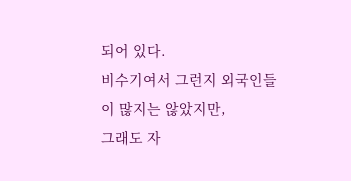되어 있다.
비수기여서 그런지 외국인들이 많지는 않았지만,
그래도 자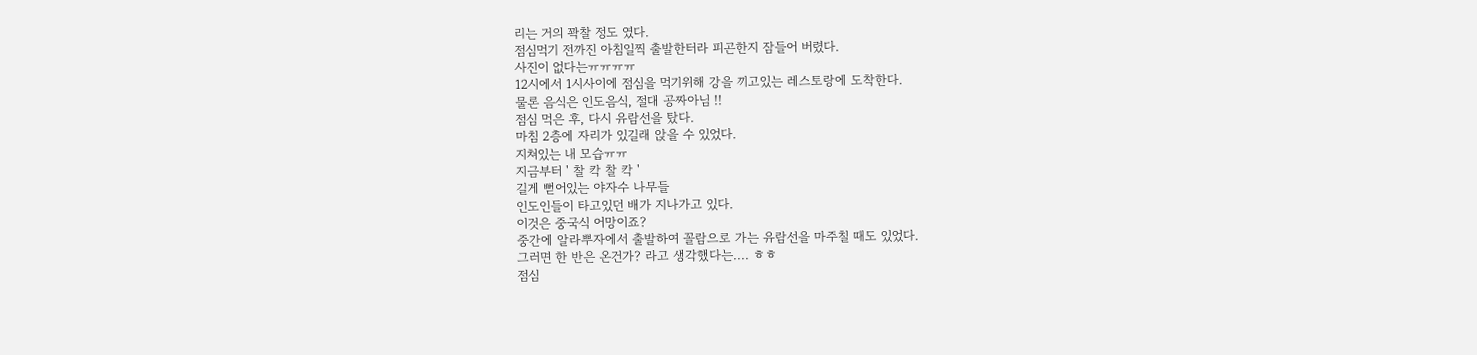리는 거의 꽉찰 정도 였다.
점심먹기 전까진 아침일찍 출발한터라 피곤한지 잠들어 버렸다.
사진이 없다는ㅠㅠㅠㅠ
12시에서 1시사이에 점심을 먹기위해 강을 끼고있는 레스토랑에 도착한다.
물론 음식은 인도음식, 절대 공짜아님 !!
점심 먹은 후, 다시 유람선을 탔다.
마침 2층에 자리가 있길래 앉을 수 있었다.
지쳐있는 내 모습ㅠㅠ
지금부터 ' 찰 칵 찰 칵 '
길게 뻗어있는 야자수 나무들
인도인들이 타고있던 배가 지나가고 있다.
이것은 중국식 어망이죠?
중간에 알라뿌자에서 출발하여 꼴람으로 가는 유람선을 마주칠 때도 있었다.
그러면 한 반은 온건가? 라고 생각했다는.... ㅎㅎ
점심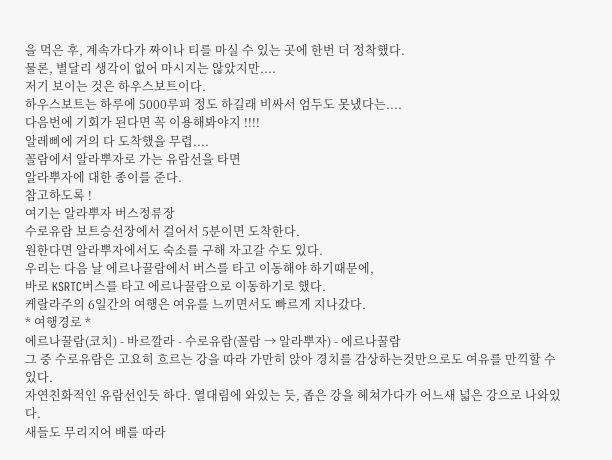을 먹은 후, 계속가다가 짜이나 티를 마실 수 있는 곳에 한번 더 정착했다.
물론, 별달리 생각이 없어 마시지는 않았지만....
저기 보이는 것은 하우스보트이다.
하우스보트는 하루에 5000루피 정도 하길래 비싸서 엄두도 못냈다는....
다음번에 기회가 된다면 꼭 이용해봐야지 !!!!
알레삐에 거의 다 도착했을 무렵....
꼴람에서 알라뿌자로 가는 유람선을 타면
알라뿌자에 대한 종이를 준다.
참고하도록 !
여기는 알라뿌자 버스정류장
수로유람 보트승선장에서 걸어서 5분이면 도착한다.
원한다면 알라뿌자에서도 숙소를 구해 자고갈 수도 있다.
우리는 다음 날 에르나꿀람에서 버스를 타고 이동해야 하기때문에,
바로 KSRTC버스를 타고 에르나꿀람으로 이동하기로 했다.
케랄라주의 6일간의 여행은 여유를 느끼면서도 빠르게 지나갔다.
* 여행경로 *
에르나꿀람(코치) - 바르깔라 - 수로유람(꼴람 → 알라뿌자) - 에르나꿀람
그 중 수로유람은 고요히 흐르는 강을 따라 가만히 앉아 경치를 감상하는것만으로도 여유를 만끽할 수 있다.
자연친화적인 유람선인듯 하다. 열대림에 와있는 듯, 좁은 강을 헤쳐가다가 어느새 넓은 강으로 나와있다.
새들도 무리지어 배를 따라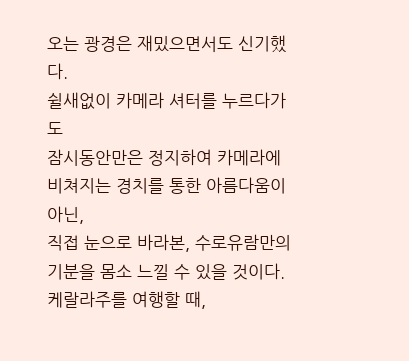오는 광경은 재밌으면서도 신기했다.
쉴새없이 카메라 셔터를 누르다가도
잠시동안만은 정지하여 카메라에 비쳐지는 경치를 통한 아름다움이 아닌,
직접 눈으로 바라본, 수로유람만의 기분을 몸소 느낄 수 있을 것이다.
케랄라주를 여행할 때,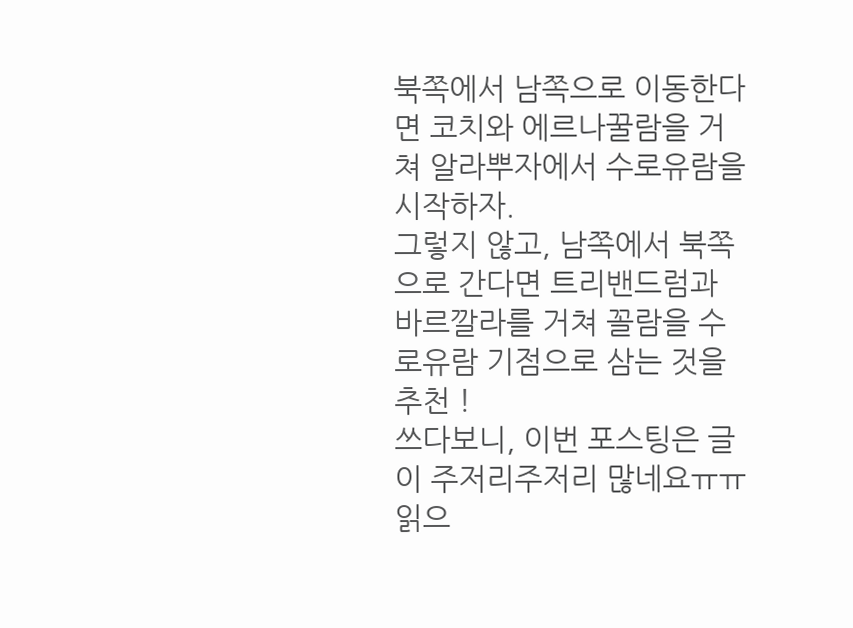북쪽에서 남쪽으로 이동한다면 코치와 에르나꿀람을 거쳐 알라뿌자에서 수로유람을 시작하자.
그렇지 않고, 남쪽에서 북쪽으로 간다면 트리밴드럼과 바르깔라를 거쳐 꼴람을 수로유람 기점으로 삼는 것을 추천 !
쓰다보니, 이번 포스팅은 글이 주저리주저리 많네요ㅠㅠ
읽으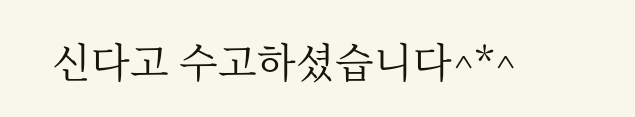신다고 수고하셨습니다^*^